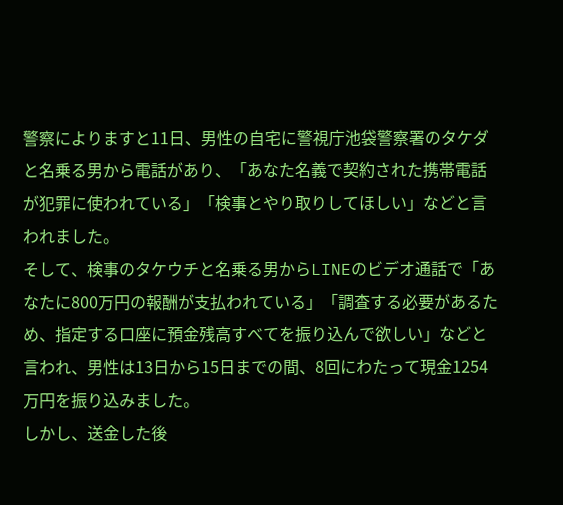警察によりますと11日、男性の自宅に警視庁池袋警察署のタケダと名乗る男から電話があり、「あなた名義で契約された携帯電話が犯罪に使われている」「検事とやり取りしてほしい」などと言われました。
そして、検事のタケウチと名乗る男からLINEのビデオ通話で「あなたに800万円の報酬が支払われている」「調査する必要があるため、指定する口座に預金残高すべてを振り込んで欲しい」などと言われ、男性は13日から15日までの間、8回にわたって現金1254万円を振り込みました。
しかし、送金した後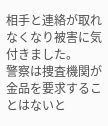相手と連絡が取れなくなり被害に気付きました。
警察は捜査機関が金品を要求することはないと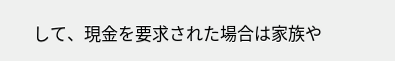して、現金を要求された場合は家族や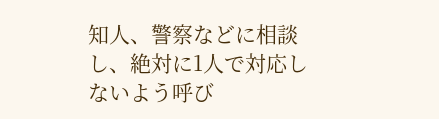知人、警察などに相談し、絶対に1人で対応しないよう呼び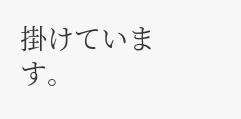掛けています。